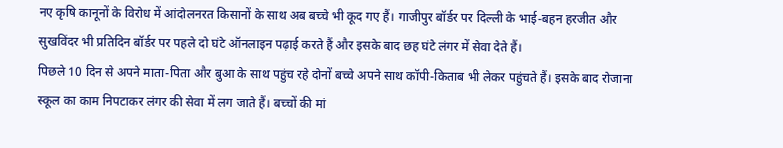नए कृषि कानूनों के विरोध में आंदोलनरत किसानों के साथ अब बच्चे भी कूद गए हैं। गाजीपुर बॉर्डर पर दिल्ली के भाई-बहन हरजीत और सुखविंदर भी प्रतिदिन बॉर्डर पर पहले दो घंटे ऑनलाइन पढ़ाई करते हैं और इसके बाद छह घंटे लंगर में सेवा देते हैं।
पिछले 10 दिन से अपने माता-पिता और बुआ के साथ पहुंच रहे दोनों बच्चे अपने साथ कॉपी-किताब भी लेकर पहुंचते हैं। इसके बाद रोजाना स्कूल का काम निपटाकर लंगर की सेवा में लग जाते हैं। बच्चों की मां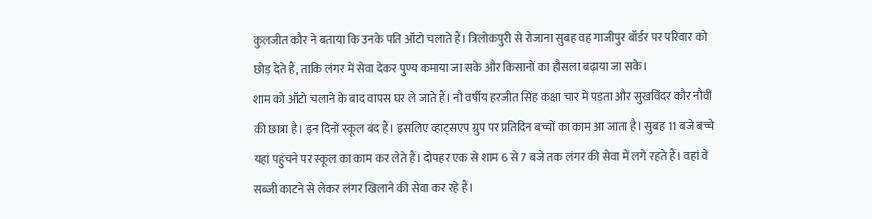कुलजीत कौर ने बताया कि उनके पति ऑटो चलाते हैं। त्रिलोकपुरी से रोजाना सुबह वह गाजीपुर बॉर्डर पर परिवार को छोड़ देते हैं, ताकि लंगर में सेवा देकर पुण्य कमाया जा सके और किसानों का हौसला बढ़ाया जा सके।
शाम को ऑटो चलाने के बाद वापस घर ले जाते हैं। नौ वर्षीय हरजीत सिंह कक्षा चार में पड़ता और सुखविंदर कौर नौवीं की छात्रा है। इन दिनों स्कूल बंद हैं। इसलिए व्हाट्सएप ग्रुप पर प्रतिदिन बच्चों का काम आ जाता है। सुबह 11 बजे बच्चे यहां पहुंचने पर स्कूल का काम कर लेते हैं। दोपहर एक से शाम 6 से 7 बजे तक लंगर की सेवा में लगे रहते हैं। वहां वे सब्जी काटने से लेकर लंगर खिलाने की सेवा कर रहे हैं।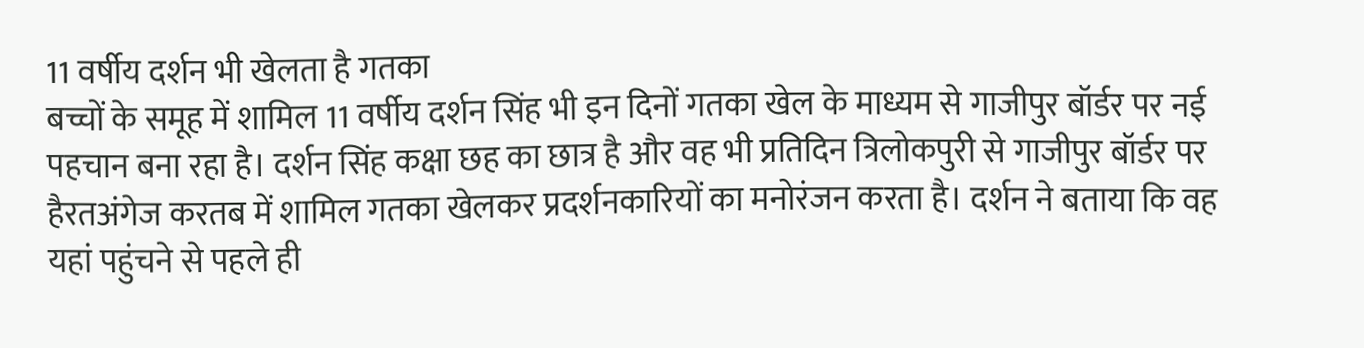11 वर्षीय दर्शन भी खेलता है गतका
बच्चों के समूह में शामिल 11 वर्षीय दर्शन सिंह भी इन दिनों गतका खेल के माध्यम से गाजीपुर बॉर्डर पर नई पहचान बना रहा है। दर्शन सिंह कक्षा छह का छात्र है और वह भी प्रतिदिन त्रिलोकपुरी से गाजीपुर बॉर्डर पर हैरतअंगेज करतब में शामिल गतका खेलकर प्रदर्शनकारियों का मनोरंजन करता है। दर्शन ने बताया कि वह यहां पहुंचने से पहले ही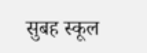सुबह स्कूल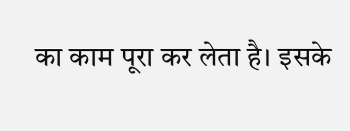का काम पूरा कर लेता है। इसके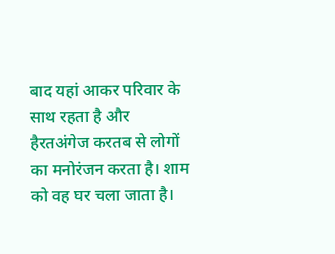बाद यहां आकर परिवार के साथ रहता है और हैरतअंगेज करतब से लोगों का मनोरंजन करता है। शाम को वह घर चला जाता है।